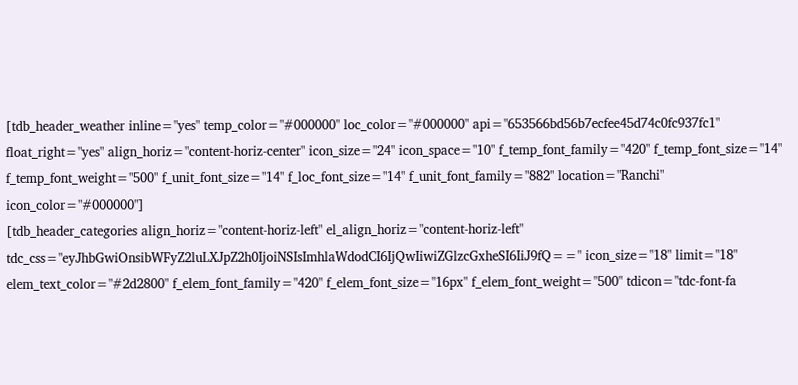[tdb_header_weather inline="yes" temp_color="#000000" loc_color="#000000" api="653566bd56b7ecfee45d74c0fc937fc1" float_right="yes" align_horiz="content-horiz-center" icon_size="24" icon_space="10" f_temp_font_family="420" f_temp_font_size="14" f_temp_font_weight="500" f_unit_font_size="14" f_loc_font_size="14" f_unit_font_family="882" location="Ranchi" icon_color="#000000"]
[tdb_header_categories align_horiz="content-horiz-left" el_align_horiz="content-horiz-left" tdc_css="eyJhbGwiOnsibWFyZ2luLXJpZ2h0IjoiNSIsImhlaWdodCI6IjQwIiwiZGlzcGxheSI6IiJ9fQ==" icon_size="18" limit="18" elem_text_color="#2d2800" f_elem_font_family="420" f_elem_font_size="16px" f_elem_font_weight="500" tdicon="tdc-font-fa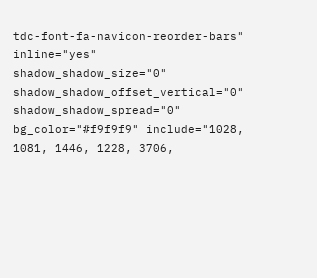tdc-font-fa-navicon-reorder-bars" inline="yes" shadow_shadow_size="0" shadow_shadow_offset_vertical="0" shadow_shadow_spread="0" bg_color="#f9f9f9" include="1028, 1081, 1446, 1228, 3706,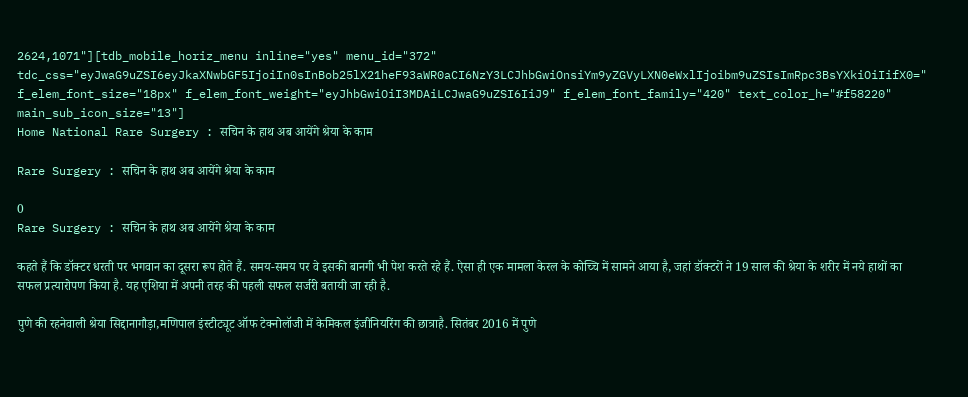2624,1071"][tdb_mobile_horiz_menu inline="yes" menu_id="372" tdc_css="eyJwaG9uZSI6eyJkaXNwbGF5IjoiIn0sInBob25lX21heF93aWR0aCI6NzY3LCJhbGwiOnsiYm9yZGVyLXN0eWxlIjoibm9uZSIsImRpc3BsYXkiOiIifX0=" f_elem_font_size="18px" f_elem_font_weight="eyJhbGwiOiI3MDAiLCJwaG9uZSI6IiJ9" f_elem_font_family="420" text_color_h="#f58220" main_sub_icon_size="13"]
Home National Rare Surgery : सचिन के हाथ अब आयेंगे श्रेया के काम

Rare Surgery : सचिन के हाथ अब आयेंगे श्रेया के काम

0
Rare Surgery : सचिन के हाथ अब आयेंगे श्रेया के काम

कहते हैं कि डॉक्टर धरती पर भगवान का दूसरा रूप होते हैं. समय-समय पर वे इसकी बानगी भी पेश करते रहे हैं. ऐसा ही एक मामला केरल के कोच्चि में सामने आया है, जहां डॉक्टरों ने 19 साल की श्रेया के शरीर में नये हाथों का सफल प्रत्यारोपण किया है. यह एशिया में अपनी तरह की पहली सफल सर्जरी बतायी जा रही है.

पुणे की रहनेवाली श्रेया सिद्दानागौड़ा,मणिपाल इंस्टीट्यूट ऑफ टेक्नोलॉजी में केमिकल इंजीनियरिंग की छात्राहै. सितंबर 2016 में पुणे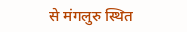से मंगलुरु स्थित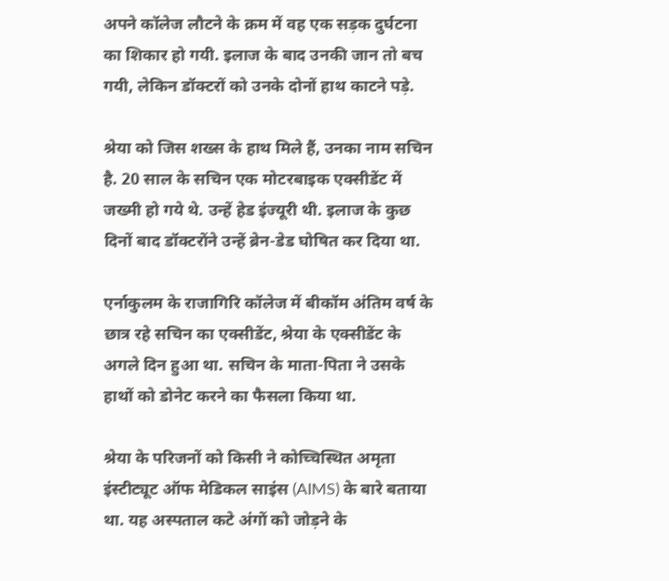अपने कॉलेज लौटने के क्रम में वह एक सड़क दुर्घटना का शिकार हो गयी. इलाज के बाद उनकी जान तो बच गयी, लेकिन डॉक्टरों को उनके दोनों हाथ काटने पड़े.

श्रेया को जिस शख्स के हाथ मिले हैं, उनका नाम सचिन है. 20 साल के सचिन एक मोटरबाइक एक्सीडेंट में जख्मी हो गये थे. उन्हें हेड इंज्यूरी थी. इलाज के कुछ दिनों बाद डॉक्टरोंने उन्हें ब्रेन-डेड घोषित कर दिया था.

एर्नाकुलम के राजागिरि कॉलेज में बीकॉम अंतिम वर्ष के छात्र रहे सचिन का एक्सीडेंट, श्रेया के एक्सीडेंट के अगले दिन हुआ था. सचिन के माता-पिता ने उसके हाथों को डोनेट करने का फैसला किया था.

श्रेया के परिजनों को किसी ने कोच्चिस्थित अमृता इंस्टीट्यूट ऑफ मेडिकल साइंस (AIMS) के बारे बताया था. यह अस्पताल कटे अंगों को जोड़ने के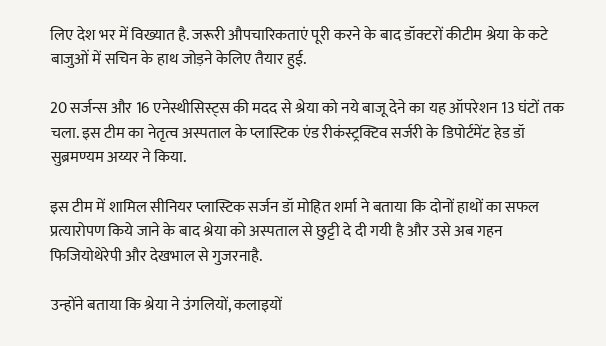लिए देश भर में विख्यात है. जरूरी औपचारिकताएं पूरी करने के बाद डॉक्टरों कीटीम श्रेया के कटे बाजुओं में सचिन के हाथ जोड़ने केलिए तैयार हुई.

20 सर्जन्स और 16 एनेस्थीसिस्ट्स की मदद से श्रेया को नये बाजू देने का यह ऑपरेशन 13 घंटों तक चला. इस टीम का नेतृत्व अस्पताल के प्लास्टिक एंड रीकंस्ट्रक्टिव सर्जरी के डिपोर्टमेंट हेड डॉ सुब्रमण्यम अय्यर ने किया.

इस टीम में शामिल सीनियर प्लास्टिक सर्जन डॉ मोहित शर्मा ने बताया कि दोनों हाथों का सफल प्रत्यारोपण किये जाने के बाद श्रेया को अस्पताल से छुट्टी दे दी गयी है और उसे अब गहन फिजियोथेरेपी और देखभाल से गुजरनाहै.

उन्होंने बताया कि श्रेया ने उंगलियों, कलाइयों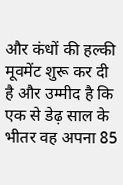और कंधों की हल्की मूवमेंट शुरू कर दी है और उम्मीद है कि एक से डेढ़ साल के भीतर वह अपना 85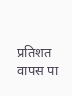प्रतिशत वापस पा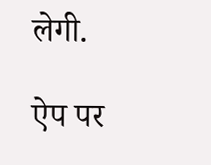लेगी.

ऐप पर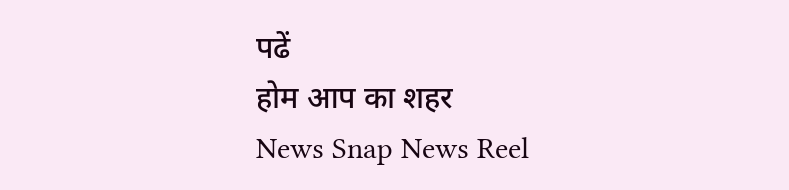पढें
होम आप का शहर
News Snap News Reel